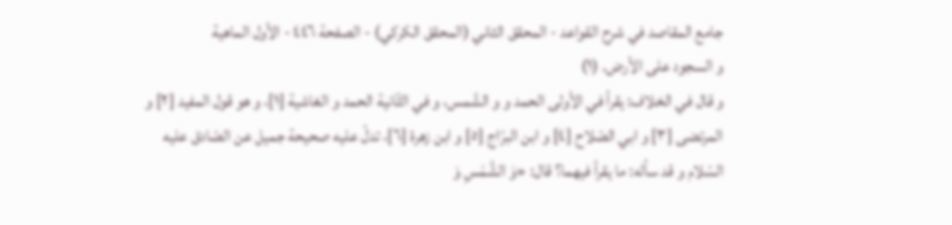جامع المقاصد في شرح القواعد - المحقق الثاني (المحقق الكركي) - الصفحة ٤٤٦ - الأول الماهية
و السجود على الأرض. (١)
و قال في الخلاف: يقرأ في الأولى الحمد و و الشّمس، و في الثّانية الحمد و الغاشية [١]، و هو قول المفيد [٢] و المرتضى [٣] و ابي الصّلاح [٤] و ابن البرّاج [٥] و ابن زهرة [٦]، تدلّ عليه صحيحة جميل عن الصّادق عليه السّلام و قد سأله: ما يقرأ فيهما؟ قال: «وَ الشَّمْسِ وَ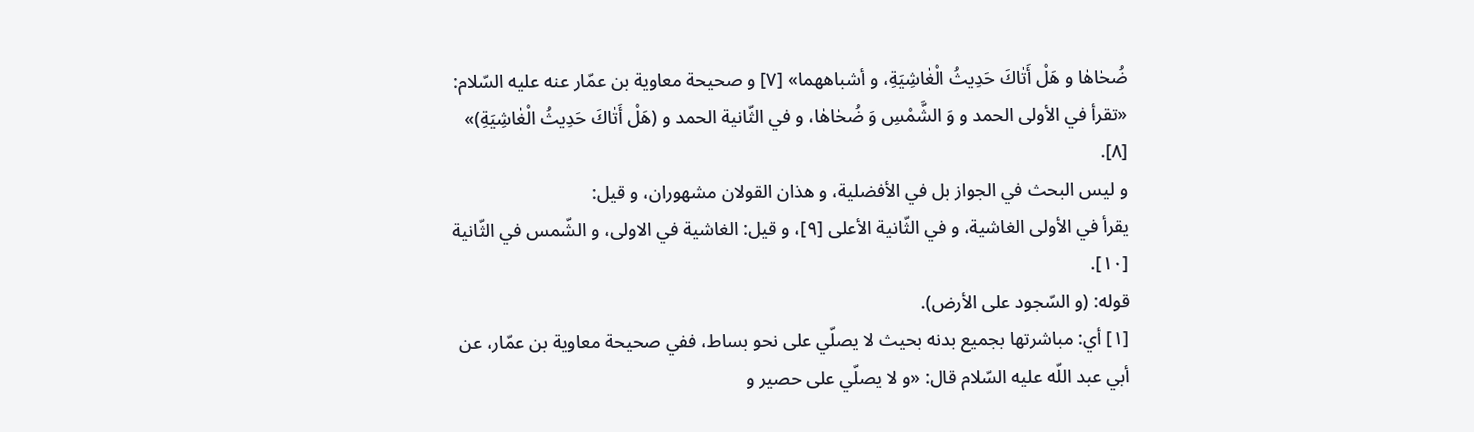ضُحٰاهٰا و هَلْ أَتٰاكَ حَدِيثُ الْغٰاشِيَةِ، و أشباههما» [٧] و صحيحة معاوية بن عمّار عنه عليه السّلام: «تقرأ في الأولى الحمد و وَ الشَّمْسِ وَ ضُحٰاهٰا، و في الثّانية الحمد و (هَلْ أَتٰاكَ حَدِيثُ الْغٰاشِيَةِ)» [٨].
و ليس البحث في الجواز بل في الأفضلية، و هذان القولان مشهوران، و قيل:
يقرأ في الأولى الغاشية، و في الثّانية الأعلى [٩]، و قيل: الغاشية في الاولى، و الشّمس في الثّانية [١٠].
قوله: (و السّجود على الأرض).
[١] أي: مباشرتها بجميع بدنه بحيث لا يصلّي على نحو بساط، ففي صحيحة معاوية بن عمّار، عن أبي عبد اللّه عليه السّلام قال: «و لا يصلّي على حصير و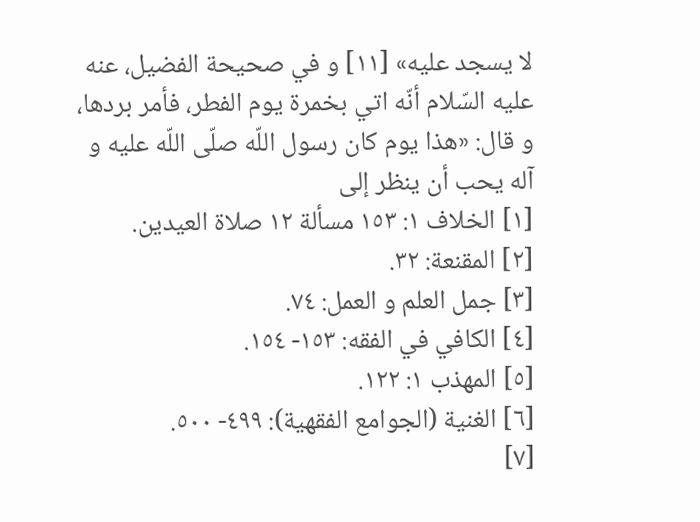لا يسجد عليه» [١١] و في صحيحة الفضيل، عنه عليه السّلام أنّه اتي بخمرة يوم الفطر، فأمر بردها، و قال: «هذا يوم كان رسول اللّه صلّى اللّه عليه و آله يحب أن ينظر إلى
[١] الخلاف ١: ١٥٣ مسألة ١٢ صلاة العيدين.
[٢] المقنعة: ٣٢.
[٣] جمل العلم و العمل: ٧٤.
[٤] الكافي في الفقه: ١٥٣- ١٥٤.
[٥] المهذب ١: ١٢٢.
[٦] الغنية (الجوامع الفقهية): ٤٩٩- ٥٠٠.
[٧]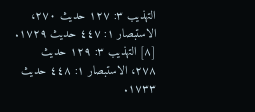التهذيب ٣: ١٢٧ حديث ٢٧٠، الاستبصار ١: ٤٤٧ حديث ١٧٢٩.
[٨] التهذيب ٣: ١٢٩ حديث ٢٧٨، الاستبصار ١: ٤٤٨ حديث ١٧٣٣.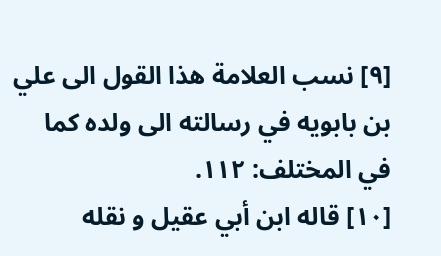[٩] نسب العلامة هذا القول الى علي بن بابويه في رسالته الى ولده كما في المختلف: ١١٢.
[١٠] قاله ابن أبي عقيل و نقله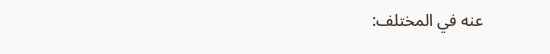عنه في المختلف: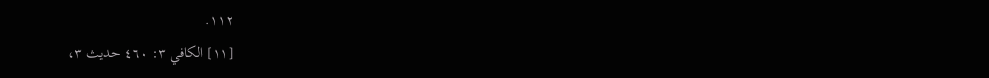١١٢.
[١١] الكافي ٣: ٤٦٠ حديث ٣،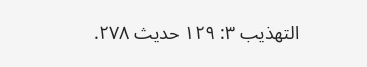التهذيب ٣: ١٢٩ حديث ٢٧٨.